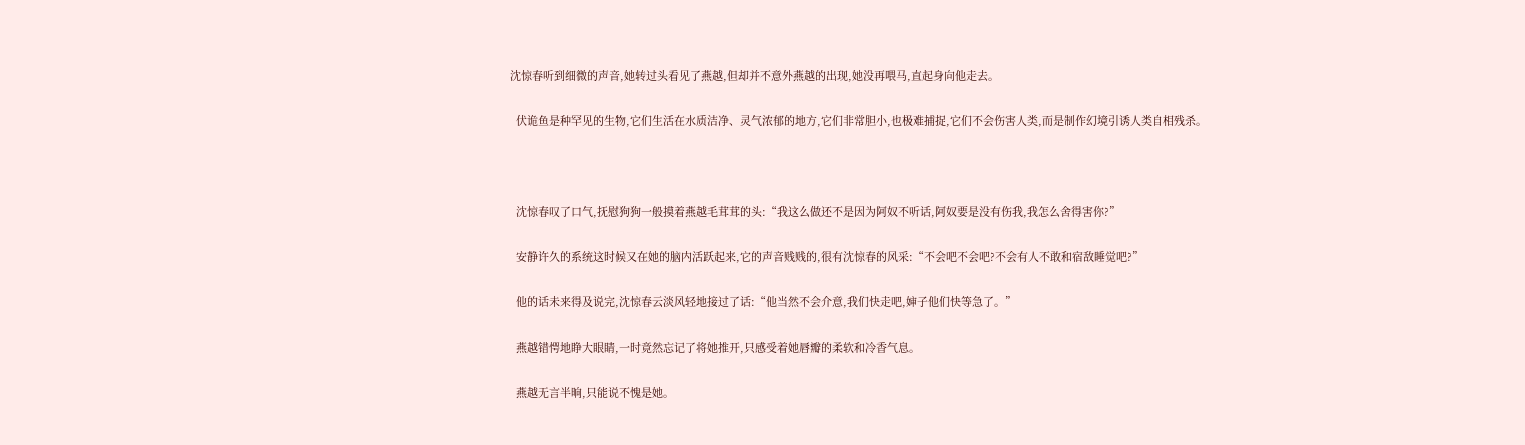沈惊春听到细微的声音,她转过头看见了燕越,但却并不意外燕越的出现,她没再喂马,直起身向他走去。

  伏诡鱼是种罕见的生物,它们生活在水质洁净、灵气浓郁的地方,它们非常胆小,也极难捕捉,它们不会伤害人类,而是制作幻境引诱人类自相残杀。



  沈惊春叹了口气,抚慰狗狗一般摸着燕越毛茸茸的头:“我这么做还不是因为阿奴不听话,阿奴要是没有伤我,我怎么舍得害你?”

  安静许久的系统这时候又在她的脑内活跃起来,它的声音贱贱的,很有沈惊春的风采:“不会吧不会吧?不会有人不敢和宿敌睡觉吧?”

  他的话未来得及说完,沈惊春云淡风轻地接过了话:“他当然不会介意,我们快走吧,婶子他们快等急了。”

  燕越错愕地睁大眼睛,一时竟然忘记了将她推开,只感受着她唇瓣的柔软和冷香气息。

  燕越无言半晌,只能说不愧是她。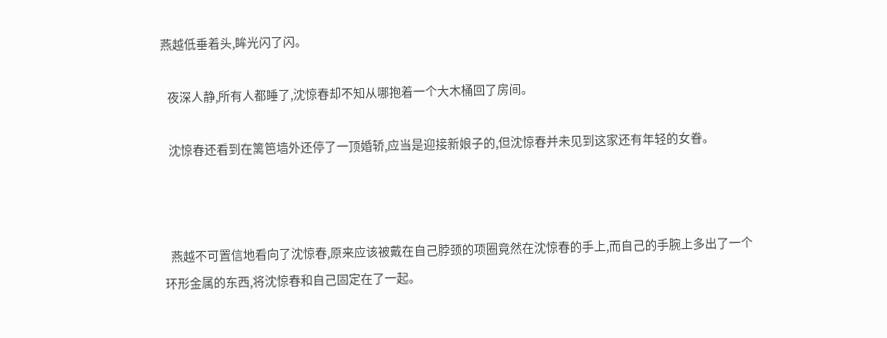燕越低垂着头,眸光闪了闪。

  夜深人静,所有人都睡了,沈惊春却不知从哪抱着一个大木桶回了房间。

  沈惊春还看到在篱笆墙外还停了一顶婚轿,应当是迎接新娘子的,但沈惊春并未见到这家还有年轻的女眷。



  燕越不可置信地看向了沈惊春,原来应该被戴在自己脖颈的项圈竟然在沈惊春的手上,而自己的手腕上多出了一个环形金属的东西,将沈惊春和自己固定在了一起。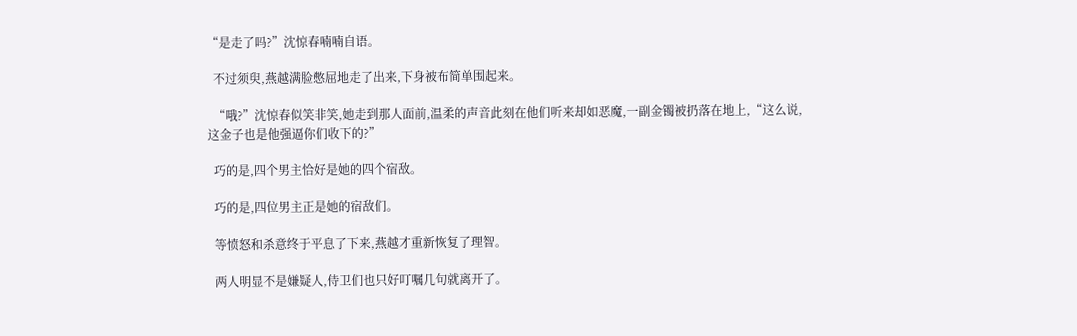“是走了吗?”沈惊春喃喃自语。

  不过须臾,燕越满脸憋屈地走了出来,下身被布简单围起来。

  “哦?”沈惊春似笑非笑,她走到那人面前,温柔的声音此刻在他们听来却如恶魔,一副金镯被扔落在地上,“这么说,这金子也是他强逼你们收下的?”

  巧的是,四个男主恰好是她的四个宿敌。

  巧的是,四位男主正是她的宿敌们。

  等愤怒和杀意终于平息了下来,燕越才重新恢复了理智。

  两人明显不是嫌疑人,侍卫们也只好叮嘱几句就离开了。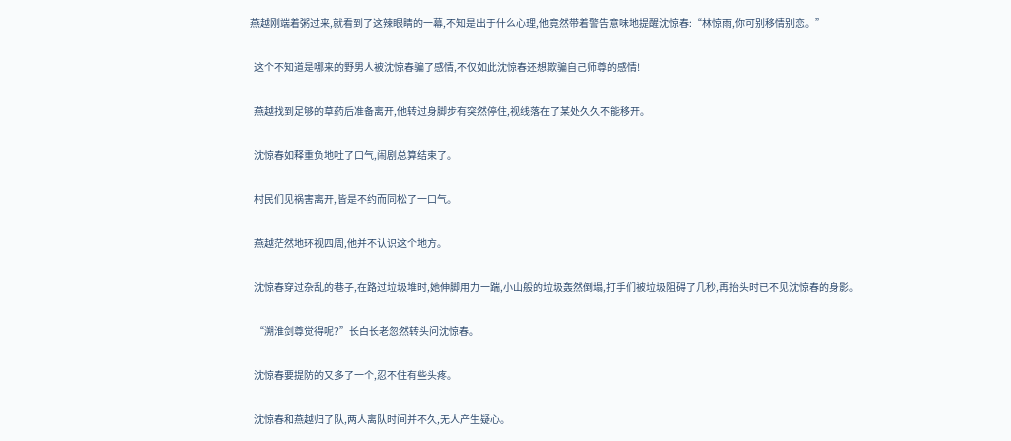燕越刚端着粥过来,就看到了这辣眼睛的一幕,不知是出于什么心理,他竟然带着警告意味地提醒沈惊春:“林惊雨,你可别移情别恋。”

  这个不知道是哪来的野男人被沈惊春骗了感情,不仅如此沈惊春还想欺骗自己师尊的感情!

  燕越找到足够的草药后准备离开,他转过身脚步有突然停住,视线落在了某处久久不能移开。

  沈惊春如释重负地吐了口气,闹剧总算结束了。

  村民们见祸害离开,皆是不约而同松了一口气。

  燕越茫然地环视四周,他并不认识这个地方。

  沈惊春穿过杂乱的巷子,在路过垃圾堆时,她伸脚用力一踹,小山般的垃圾轰然倒塌,打手们被垃圾阻碍了几秒,再抬头时已不见沈惊春的身影。

  “溯淮剑尊觉得呢?”长白长老忽然转头问沈惊春。

  沈惊春要提防的又多了一个,忍不住有些头疼。

  沈惊春和燕越归了队,两人离队时间并不久,无人产生疑心。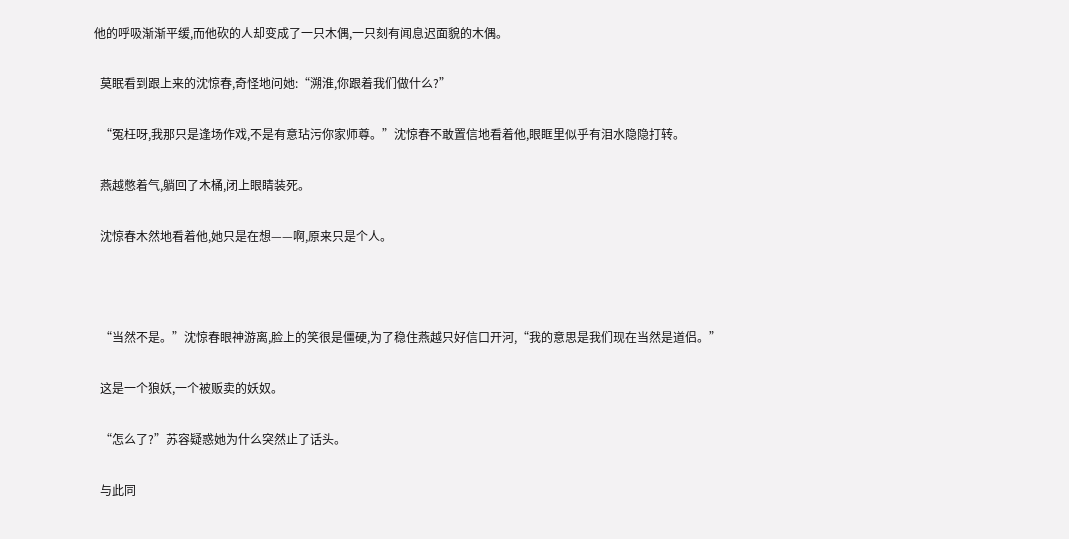他的呼吸渐渐平缓,而他砍的人却变成了一只木偶,一只刻有闻息迟面貌的木偶。

  莫眠看到跟上来的沈惊春,奇怪地问她:“溯淮,你跟着我们做什么?”

  “冤枉呀,我那只是逢场作戏,不是有意玷污你家师尊。”沈惊春不敢置信地看着他,眼眶里似乎有泪水隐隐打转。

  燕越憋着气,躺回了木桶,闭上眼睛装死。

  沈惊春木然地看着他,她只是在想——啊,原来只是个人。



  “当然不是。”沈惊春眼神游离,脸上的笑很是僵硬,为了稳住燕越只好信口开河,“我的意思是我们现在当然是道侣。”

  这是一个狼妖,一个被贩卖的妖奴。

  “怎么了?”苏容疑惑她为什么突然止了话头。

  与此同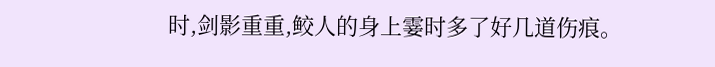时,剑影重重,鲛人的身上霎时多了好几道伤痕。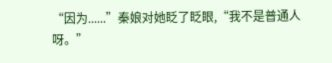“因为......”秦娘对她眨了眨眼,“我不是普通人呀。”